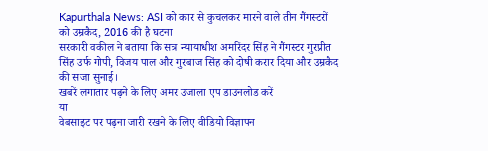Kapurthala News: ASI को कार से कुचलकर मारने वाले तीन गैंगस्टरों को उम्रकैद, 2016 की है घटना
सरकारी वकील ने बताया कि सत्र न्यायाधीश अमरिंदर सिंह ने गैंगस्टर गुरप्रीत सिंह उर्फ गोपी, विजय पाल और गुरबाज सिंह को दोषी करार दिया और उम्रकैद की सजा सुनाई।
खबरें लगातार पढ़ने के लिए अमर उजाला एप डाउनलोड करें
या
वेबसाइट पर पढ़ना जारी रखने के लिए वीडियो विज्ञापन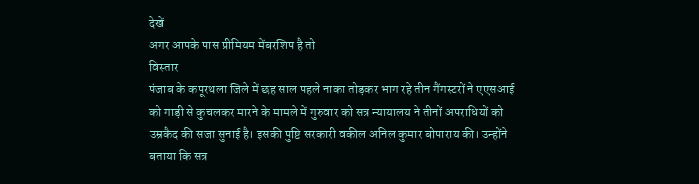देखें
अगर आपके पास प्रीमियम मेंबरशिप है तो
विस्तार
पंजाब के कपूरथला जिले में छह साल पहले नाका तोड़कर भाग रहे तीन गैंगस्टरों ने एएसआई को गाड़ी से कुचलकर मारने के मामले में गुरुवार को सत्र न्यायालय ने तीनों अपराधियों को उम्रकैद की सजा सुनाई है। इसकी पुष्टि सरकारी वकील अनिल कुमार बोपाराय की। उन्होंने बताया कि सत्र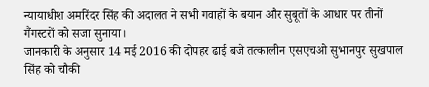न्यायाधीश अमरिंदर सिंह की अदालत ने सभी गवाहों के बयान और सुबूतों के आधार पर तीनों गैंगस्टरों को सजा सुनाया।
जानकारी के अनुसार 14 मई 2016 की दोपहर ढाई बजे तत्कालीन एसएचओ सुभानपुर सुखपाल सिंह को चौकी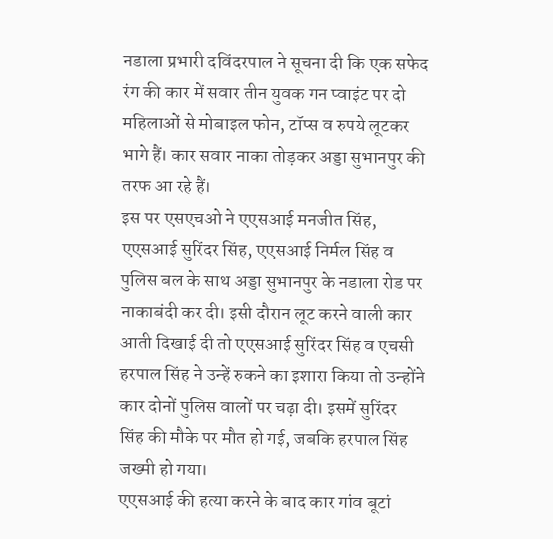नडाला प्रभारी दविंदरपाल ने सूचना दी कि एक सफेद रंग की कार में सवार तीन युवक गन प्वाइंट पर दो महिलाओं से मोबाइल फोन, टॉप्स व रुपये लूटकर भागे हैं। कार सवार नाका तोड़कर अड्डा सुभानपुर की तरफ आ रहे हैं।
इस पर एसएचओ ने एएसआई मनजीत सिंह, एएसआई सुरिंदर सिंह, एएसआई निर्मल सिंह व पुलिस बल के साथ अड्डा सुभानपुर के नडाला रोड पर नाकाबंदी कर दी। इसी दौरान लूट करने वाली कार आती दिखाई दी तो एएसआई सुरिंदर सिंह व एचसी हरपाल सिंह ने उन्हें रुकने का इशारा किया तो उन्होंने कार दोनों पुलिस वालों पर चढ़ा दी। इसमें सुरिंदर सिंह की मौके पर मौत हो गई, जबकि हरपाल सिंह जख्मी हो गया।
एएसआई की हत्या करने के बाद कार गांव बूटां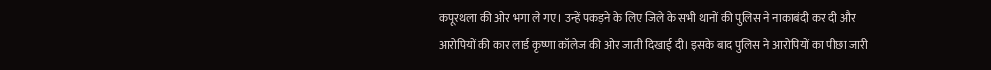कपूरथला की ओर भगा ले गए। उन्हें पकड़ने के लिए जिले के सभी थानों की पुलिस ने नाकाबंदी कर दी और आरोपियों की कार लार्ड कृष्णा कॉलेज की ओर जाती दिखाई दी। इसके बाद पुलिस ने आरोपियों का पीछा जारी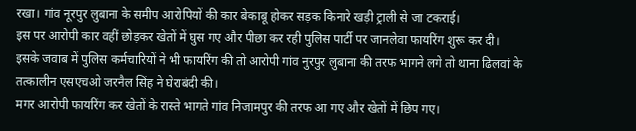रखा। गांव नूरपुर लुबाना के समीप आरोपियों की कार बेकाबू होकर सड़क किनारे खड़ी ट्राली से जा टकराई।
इस पर आरोपी कार वहीं छोड़कर खेतों में घुस गए और पीछा कर रही पुलिस पार्टी पर जानलेवा फायरिंग शुरू कर दी। इसके जवाब में पुलिस कर्मचारियों ने भी फायरिंग की तो आरोपी गांव नुरपुर लुबाना की तरफ भागने लगे तो थाना ढिलवां के तत्कालीन एसएचओ जरनैल सिंह ने घेराबंदी की।
मगर आरोपी फायरिंग कर खेतों के रास्ते भागते गांव निजामपुर की तरफ आ गए और खेतों में छिप गए।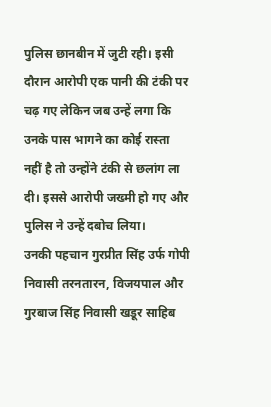पुलिस छानबीन में जुटी रही। इसी दौरान आरोपी एक पानी की टंकी पर चढ़ गए लेकिन जब उन्हें लगा कि उनके पास भागने का कोई रास्ता नहीं है तो उन्होंने टंकी से छलांग ला दी। इससे आरोपी जख्मी हो गए और पुलिस ने उन्हें दबोच लिया।
उनकी पहचान गुरप्रीत सिंह उर्फ गोपी निवासी तरनतारन, विजयपाल और गुरबाज सिंह निवासी खडूर साहिब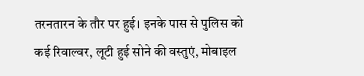तरनतारन के तौर पर हुई। इनके पास से पुलिस को कई रिवाल्वर, लूटी हुई सोने की वस्तुएं, मोबाइल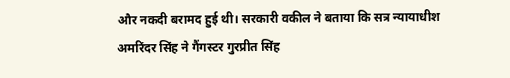और नकदी बरामद हुई थी। सरकारी वकील ने बताया कि सत्र न्यायाधीश अमरिंदर सिंह ने गैंगस्टर गुरप्रीत सिंह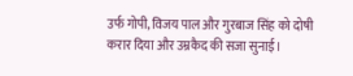उर्फ गोपी, विजय पाल और गुरबाज सिंह को दोषी करार दिया और उम्रकैद की सजा सुनाई।